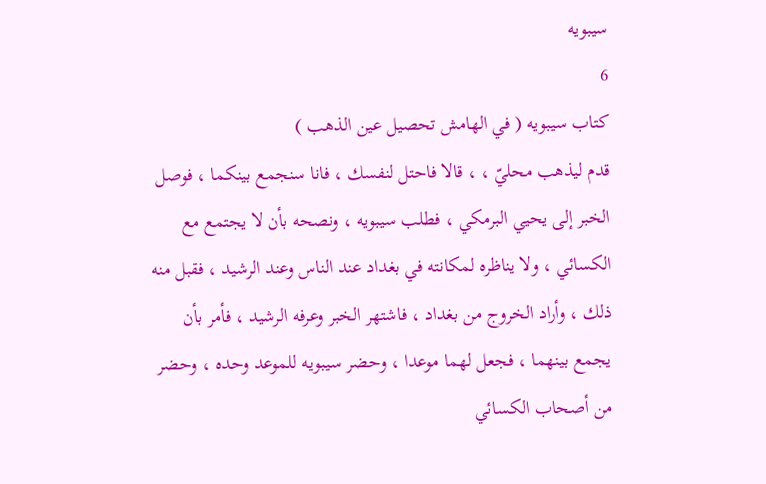سيبويه
6
كتاب سيبويه ( في الهامش تحصيل عين الذهب )
قدم ليذهب محليّ ، ، قالا فاحتل لنفسك ، فانا سنجمع بينكما ، فوصل الخبر إلى يحيي البرمكي ، فطلب سيبويه ، ونصحه بأن لا يجتمع مع الكسائي ، ولا يناظره لمكانته في بغداد عند الناس وعند الرشيد ، فقبل منه ذلك ، وأراد الخروج من بغداد ، فاشتهر الخبر وعرفه الرشيد ، فأمر بأن يجمع بينهما ، فجعل لهما موعدا ، وحضر سيبويه للموعد وحده ، وحضر من أصحاب الكسائي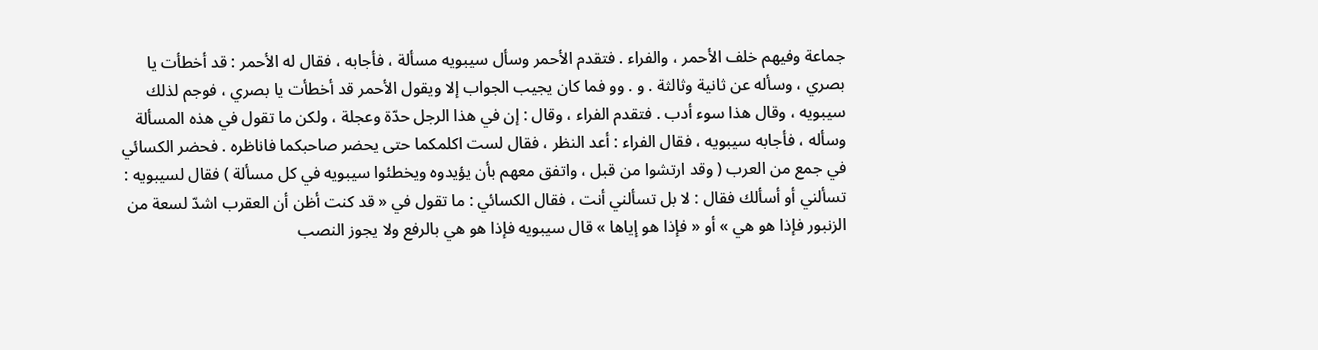جماعة وفيهم خلف الأحمر ، والفراء . فتقدم الأحمر وسأل سيبويه مسألة ، فأجابه ، فقال له الأحمر : قد أخطأت يا بصري ، وسأله عن ثانية وثالثة . و . وو فما كان يجيب الجواب إلا ويقول الأحمر قد أخطأت يا بصري ، فوجم لذلك سيبويه ، وقال هذا سوء أدب . فتقدم الفراء ، وقال : إن في هذا الرجل حدّة وعجلة ، ولكن ما تقول في هذه المسألة وسأله ، فأجابه سيبويه ، فقال الفراء : أعد النظر ، فقال لست اكلمكما حتى يحضر صاحبكما فاناظره . فحضر الكسائي في جمع من العرب ( وقد ارتشوا من قبل ، واتفق معهم بأن يؤيدوه ويخطئوا سيبويه في كل مسألة ) فقال لسيبويه : تسألني أو أسألك فقال : لا بل تسألني أنت ، فقال الكسائي : ما تقول في « قد كنت أظن أن العقرب اشدّ لسعة من الزنبور فإذا هو هي » أو « فإذا هو إياها » قال سيبويه فإذا هو هي بالرفع ولا يجوز النصب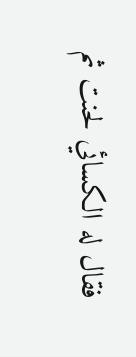فقال له الكسائي لحنت ثم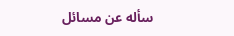سأله عن مسائل